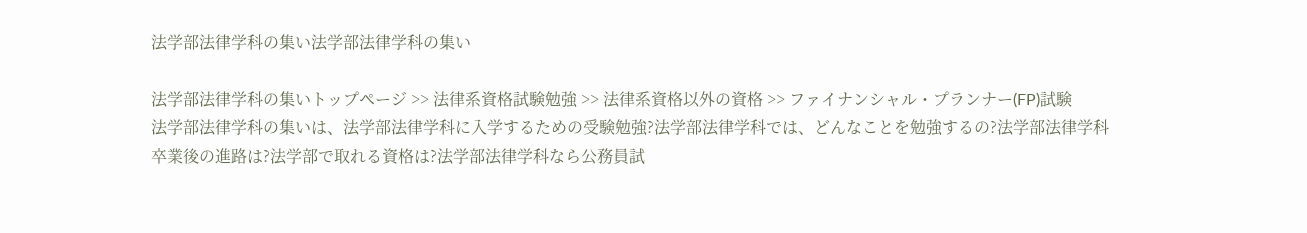法学部法律学科の集い法学部法律学科の集い

法学部法律学科の集いトップページ >> 法律系資格試験勉強 >> 法律系資格以外の資格 >> ファイナンシャル・プランナー(FP)試験
法学部法律学科の集いは、法学部法律学科に入学するための受験勉強?法学部法律学科では、どんなことを勉強するの?法学部法律学科卒業後の進路は?法学部で取れる資格は?法学部法律学科なら公務員試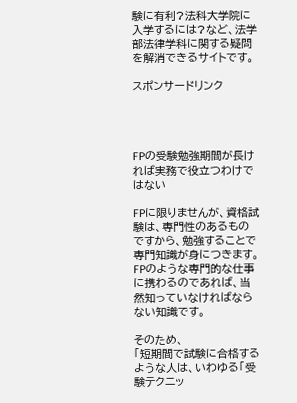験に有利?法科大学院に入学するには?など、法学部法律学科に関する疑問を解消できるサイトです。

スポンサードリンク




FPの受験勉強期間が長ければ実務で役立つわけではない

FPに限りませんが、資格試験は、専門性のあるものですから、勉強することで専門知識が身につきます。
FPのような専門的な仕事に携わるのであれば、当然知っていなければならない知識です。

そのため、
「短期間で試験に合格するような人は、いわゆる「受験テクニッ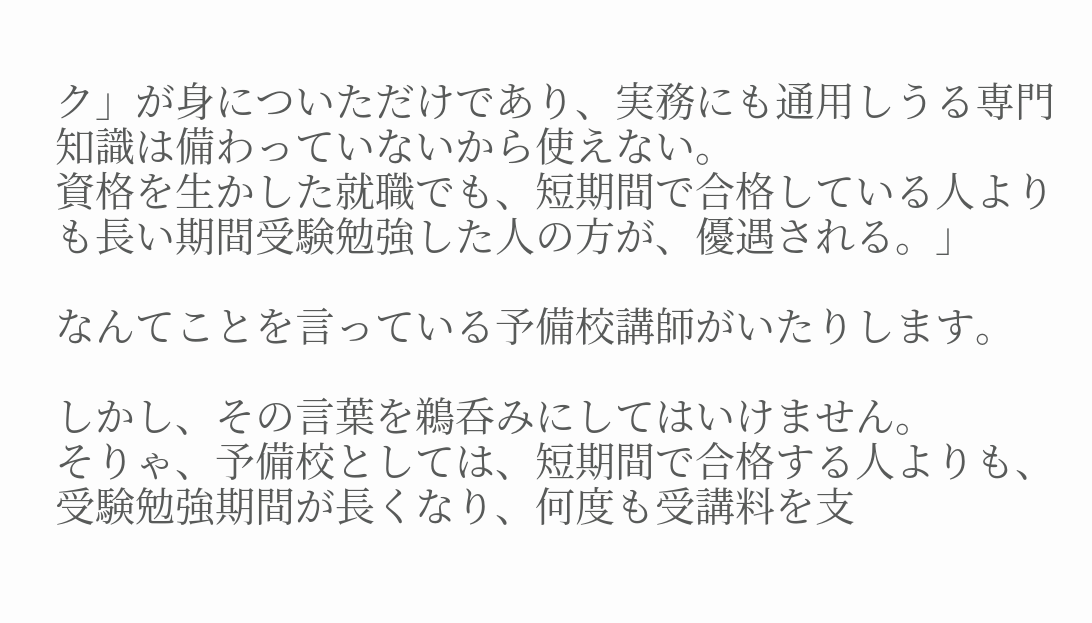ク」が身についただけであり、実務にも通用しうる専門知識は備わっていないから使えない。
資格を生かした就職でも、短期間で合格している人よりも長い期間受験勉強した人の方が、優遇される。」

なんてことを言っている予備校講師がいたりします。

しかし、その言葉を鵜呑みにしてはいけません。
そりゃ、予備校としては、短期間で合格する人よりも、受験勉強期間が長くなり、何度も受講料を支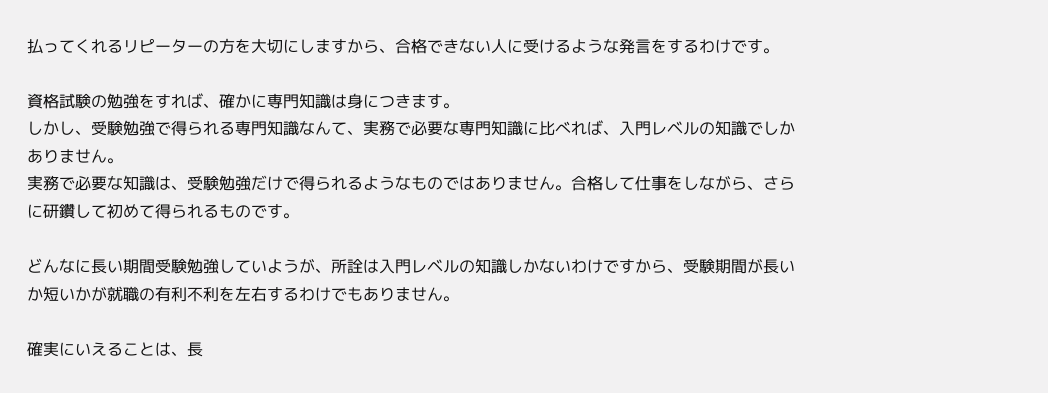払ってくれるリピーターの方を大切にしますから、合格できない人に受けるような発言をするわけです。

資格試験の勉強をすれば、確かに専門知識は身につきます。
しかし、受験勉強で得られる専門知識なんて、実務で必要な専門知識に比べれば、入門レベルの知識でしかありません。
実務で必要な知識は、受験勉強だけで得られるようなものではありません。合格して仕事をしながら、さらに研鑽して初めて得られるものです。

どんなに長い期間受験勉強していようが、所詮は入門レベルの知識しかないわけですから、受験期間が長いか短いかが就職の有利不利を左右するわけでもありません。

確実にいえることは、長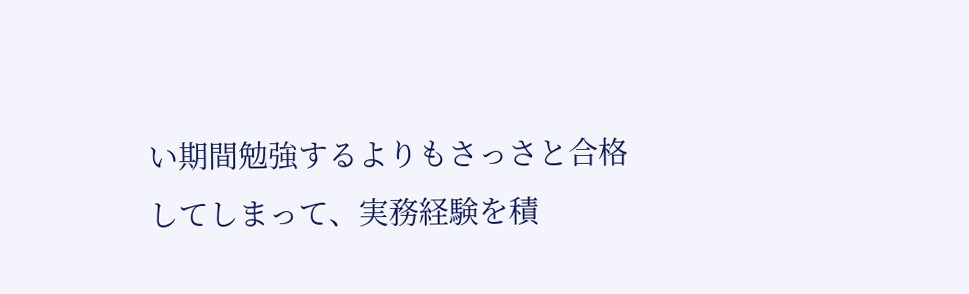い期間勉強するよりもさっさと合格してしまって、実務経験を積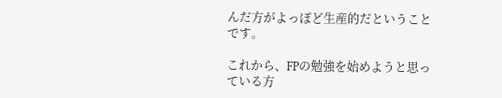んだ方がよっぽど生産的だということです。

これから、FPの勉強を始めようと思っている方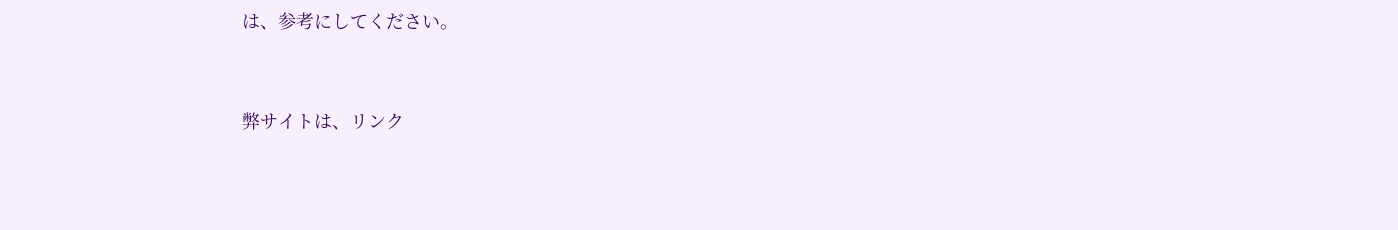は、参考にしてください。




弊サイトは、リンク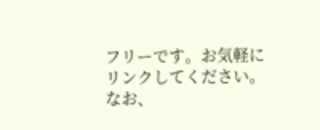フリーです。お気軽にリンクしてください。なお、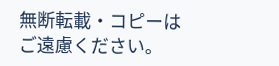無断転載・コピーはご遠慮ください。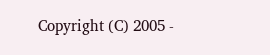Copyright (C) 2005 -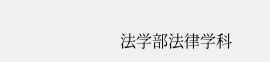法学部法律学科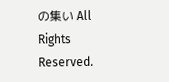の集い All Rights Reserved.